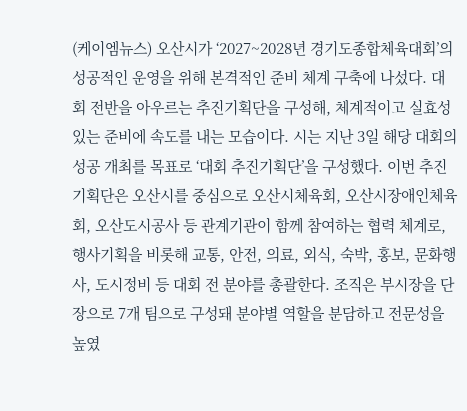(케이엠뉴스) 오산시가 ‘2027~2028년 경기도종합체육대회’의 성공적인 운영을 위해 본격적인 준비 체계 구축에 나섰다. 대회 전반을 아우르는 추진기획단을 구성해, 체계적이고 실효성 있는 준비에 속도를 내는 모습이다. 시는 지난 3일 해당 대회의 성공 개최를 목표로 ‘대회 추진기획단’을 구성했다. 이번 추진기획단은 오산시를 중심으로 오산시체육회, 오산시장애인체육회, 오산도시공사 등 관계기관이 함께 참여하는 협력 체계로, 행사기획을 비롯해 교통, 안전, 의료, 외식, 숙박, 홍보, 문화행사, 도시정비 등 대회 전 분야를 총괄한다. 조직은 부시장을 단장으로 7개 팀으로 구성돼 분야별 역할을 분담하고 전문성을 높였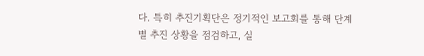다. 특히 추진기획단은 정기적인 보고회를 통해 단계별 추진 상황을 점검하고, 실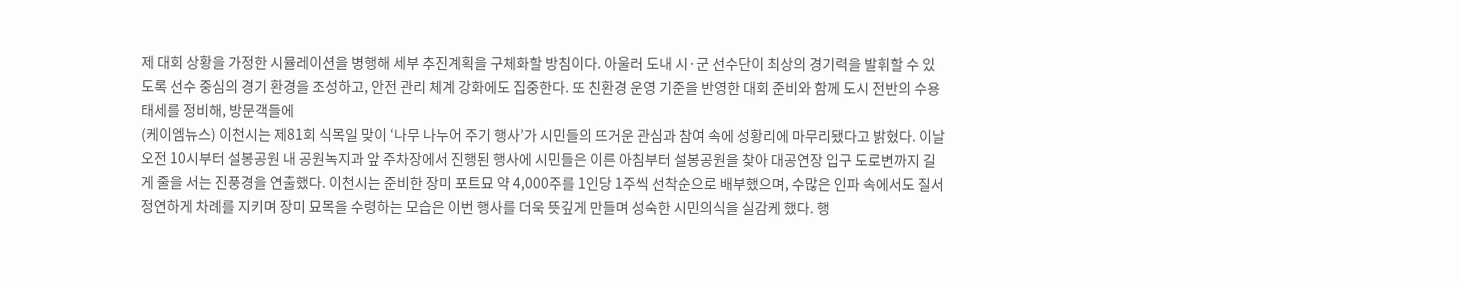제 대회 상황을 가정한 시뮬레이션을 병행해 세부 추진계획을 구체화할 방침이다. 아울러 도내 시·군 선수단이 최상의 경기력을 발휘할 수 있도록 선수 중심의 경기 환경을 조성하고, 안전 관리 체계 강화에도 집중한다. 또 친환경 운영 기준을 반영한 대회 준비와 함께 도시 전반의 수용 태세를 정비해, 방문객들에
(케이엠뉴스) 이천시는 제81회 식목일 맞이 ‘나무 나누어 주기 행사’가 시민들의 뜨거운 관심과 참여 속에 성황리에 마무리됐다고 밝혔다. 이날 오전 10시부터 설봉공원 내 공원녹지과 앞 주차장에서 진행된 행사에 시민들은 이른 아침부터 설봉공원을 찾아 대공연장 입구 도로변까지 길게 줄을 서는 진풍경을 연출했다. 이천시는 준비한 장미 포트묘 약 4,000주를 1인당 1주씩 선착순으로 배부했으며, 수많은 인파 속에서도 질서 정연하게 차례를 지키며 장미 묘목을 수령하는 모습은 이번 행사를 더욱 뜻깊게 만들며 성숙한 시민의식을 실감케 했다. 행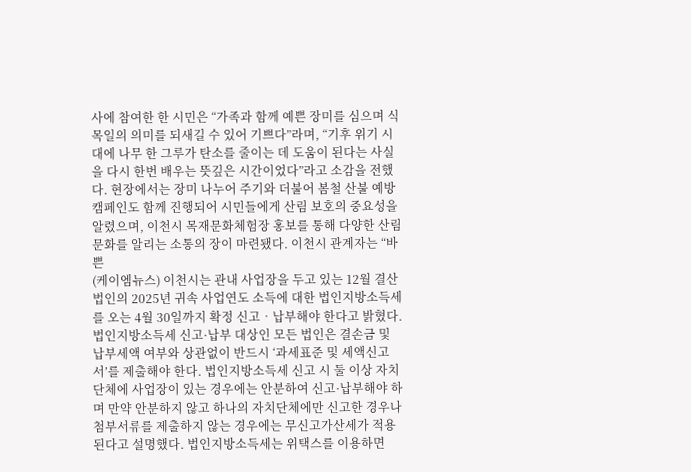사에 참여한 한 시민은 “가족과 함께 예쁜 장미를 심으며 식목일의 의미를 되새길 수 있어 기쁘다”라며, “기후 위기 시대에 나무 한 그루가 탄소를 줄이는 데 도움이 된다는 사실을 다시 한번 배우는 뜻깊은 시간이었다”라고 소감을 전했다. 현장에서는 장미 나누어 주기와 더불어 봄철 산불 예방 캠페인도 함께 진행되어 시민들에게 산림 보호의 중요성을 알렸으며, 이천시 목재문화체험장 홍보를 통해 다양한 산림문화를 알리는 소통의 장이 마련됐다. 이천시 관계자는 “바쁜
(케이엠뉴스) 이천시는 관내 사업장을 두고 있는 12월 결산법인의 2025년 귀속 사업연도 소득에 대한 법인지방소득세를 오는 4월 30일까지 확정 신고‧납부해야 한다고 밝혔다. 법인지방소득세 신고·납부 대상인 모든 법인은 결손금 및 납부세액 여부와 상관없이 반드시 ‘과세표준 및 세액신고서’를 제출해야 한다. 법인지방소득세 신고 시 둘 이상 자치단체에 사업장이 있는 경우에는 안분하여 신고·납부해야 하며 만약 안분하지 않고 하나의 자치단체에만 신고한 경우나 첨부서류를 제출하지 않는 경우에는 무신고가산세가 적용된다고 설명했다. 법인지방소득세는 위택스를 이용하면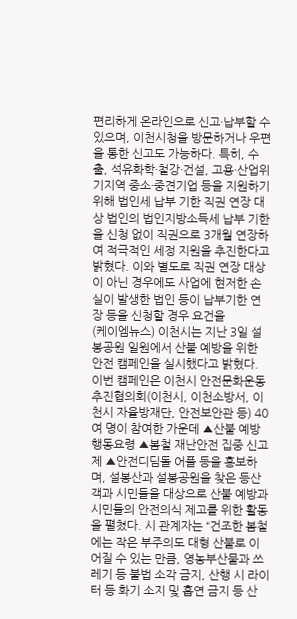편리하게 온라인으로 신고·납부할 수 있으며, 이천시청을 방문하거나 우편을 통한 신고도 가능하다. 특히, 수출, 석유화학·철강·건설, 고용·산업위기지역 중소·중견기업 등을 지원하기 위해 법인세 납부 기한 직권 연장 대상 법인의 법인지방소득세 납부 기한을 신청 없이 직권으로 3개월 연장하여 적극적인 세정 지원을 추진한다고 밝혔다. 이와 별도로 직권 연장 대상이 아닌 경우에도 사업에 현저한 손실이 발생한 법인 등이 납부기한 연장 등을 신청할 경우 요건을
(케이엠뉴스) 이천시는 지난 3일 설봉공원 일원에서 산불 예방을 위한 안전 캠페인을 실시했다고 밝혔다. 이번 캠페인은 이천시 안전문화운동 추진협의회(이천시, 이천소방서, 이천시 자율방재단, 안전보안관 등) 40여 명이 참여한 가운데 ▲산불 예방 행동요령 ▲봄철 재난안전 집중 신고제 ▲안전디딤돌 어플 등을 홍보하며, 설봉산과 설봉공원을 찾은 등산객과 시민들을 대상으로 산불 예방과 시민들의 안전의식 제고를 위한 활동을 펼쳤다. 시 관계자는 “건조한 봄철에는 작은 부주의도 대형 산불로 이어질 수 있는 만큼, 영농부산물과 쓰레기 등 불법 소각 금지, 산행 시 라이터 등 화기 소지 및 흡연 금지 등 산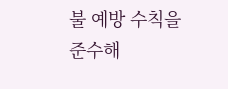불 예방 수칙을 준수해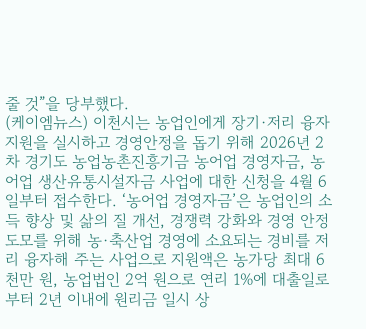줄 것”을 당부했다.
(케이엠뉴스) 이천시는 농업인에게 장기·저리 융자 지원을 실시하고 경영안정을 돕기 위해 2026년 2차 경기도 농업농촌진흥기금 농어업 경영자금, 농어업 생산유통시설자금 사업에 대한 신청을 4월 6일부터 접수한다. ‘농어업 경영자금’은 농업인의 소득 향상 및 삶의 질 개선, 경쟁력 강화와 경영 안정 도모를 위해 농·축산업 경영에 소요되는 경비를 저리 융자해 주는 사업으로 지원액은 농가당 최대 6천만 원, 농업법인 2억 원으로 연리 1%에 대출일로부터 2년 이내에 원리금 일시 상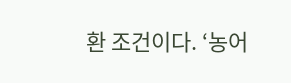환 조건이다. ‘농어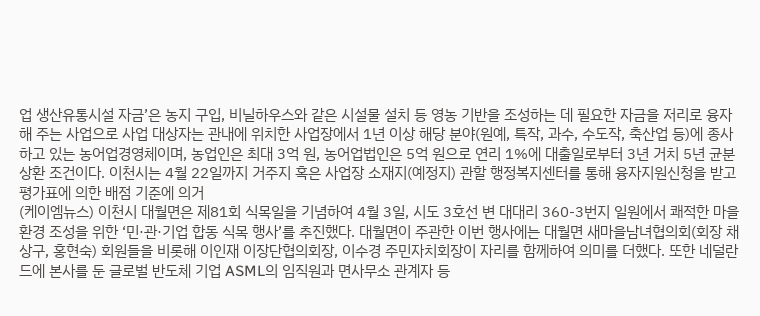업 생산유통시설 자금’은 농지 구입, 비닐하우스와 같은 시설물 설치 등 영농 기반을 조성하는 데 필요한 자금을 저리로 융자해 주는 사업으로 사업 대상자는 관내에 위치한 사업장에서 1년 이상 해당 분야(원예, 특작, 과수, 수도작, 축산업 등)에 종사하고 있는 농어업경영체이며, 농업인은 최대 3억 원, 농어업법인은 5억 원으로 연리 1%에 대출일로부터 3년 거치 5년 균분 상환 조건이다. 이천시는 4월 22일까지 거주지 혹은 사업장 소재지(예정지) 관할 행정복지센터를 통해 융자지원신청을 받고 평가표에 의한 배점 기준에 의거
(케이엠뉴스) 이천시 대월면은 제81회 식목일을 기념하여 4월 3일, 시도 3호선 변 대대리 360-3번지 일원에서 쾌적한 마을 환경 조성을 위한 ‘민·관·기업 합동 식목 행사’를 추진했다. 대월면이 주관한 이번 행사에는 대월면 새마을남녀협의회(회장 채상구, 홍현숙) 회원들을 비롯해 이인재 이장단협의회장, 이수경 주민자치회장이 자리를 함께하여 의미를 더했다. 또한 네덜란드에 본사를 둔 글로벌 반도체 기업 ASML의 임직원과 면사무소 관계자 등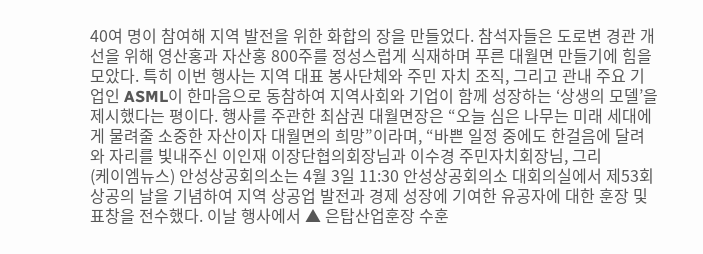40여 명이 참여해 지역 발전을 위한 화합의 장을 만들었다. 참석자들은 도로변 경관 개선을 위해 영산홍과 자산홍 800주를 정성스럽게 식재하며 푸른 대월면 만들기에 힘을 모았다. 특히 이번 행사는 지역 대표 봉사단체와 주민 자치 조직, 그리고 관내 주요 기업인 ASML이 한마음으로 동참하여 지역사회와 기업이 함께 성장하는 ‘상생의 모델’을 제시했다는 평이다. 행사를 주관한 최삼권 대월면장은 “오늘 심은 나무는 미래 세대에게 물려줄 소중한 자산이자 대월면의 희망”이라며, “바쁜 일정 중에도 한걸음에 달려와 자리를 빛내주신 이인재 이장단협의회장님과 이수경 주민자치회장님, 그리
(케이엠뉴스) 안성상공회의소는 4월 3일 11:30 안성상공회의소 대회의실에서 제53회 상공의 날을 기념하여 지역 상공업 발전과 경제 성장에 기여한 유공자에 대한 훈장 및 표창을 전수했다. 이날 행사에서 ▲ 은탑산업훈장 수훈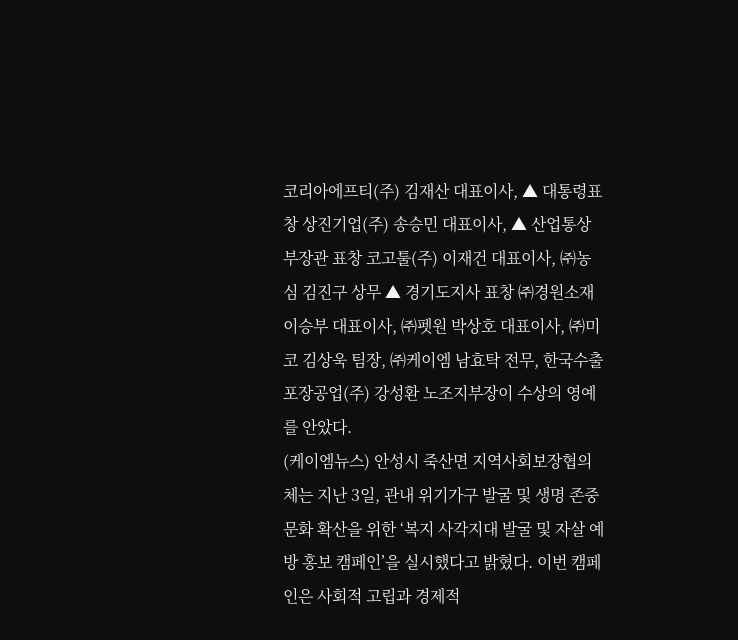코리아에프티(주) 김재산 대표이사, ▲ 대통령표창 상진기업(주) 송승민 대표이사, ▲ 산업통상부장관 표창 코고툴(주) 이재건 대표이사, ㈜농심 김진구 상무 ▲ 경기도지사 표창 ㈜경원소재 이승부 대표이사, ㈜펫원 박상호 대표이사, ㈜미코 김상욱 팀장, ㈜케이엠 남효탁 전무, 한국수출포장공업(주) 강성환 노조지부장이 수상의 영예를 안았다.
(케이엠뉴스) 안성시 죽산면 지역사회보장협의체는 지난 3일, 관내 위기가구 발굴 및 생명 존중 문화 확산을 위한 ‘복지 사각지대 발굴 및 자살 예방 홍보 캠페인’을 실시했다고 밝혔다. 이번 캠페인은 사회적 고립과 경제적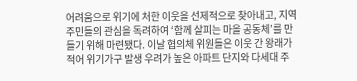어려움으로 위기에 처한 이웃을 선제적으로 찾아내고, 지역 주민들의 관심을 독려하여 ‘함께 살피는 마을 공동체’를 만들기 위해 마련됐다. 이날 협의체 위원들은 이웃 간 왕래가 적어 위기가구 발생 우려가 높은 아파트 단지와 다세대 주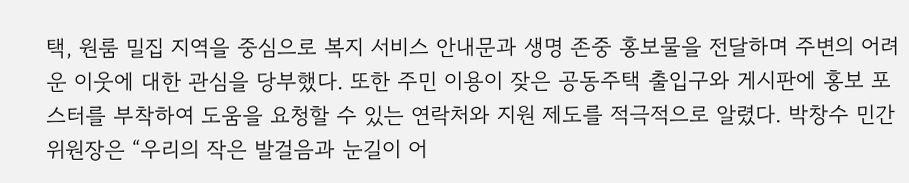택, 원룸 밀집 지역을 중심으로 복지 서비스 안내문과 생명 존중 홍보물을 전달하며 주변의 어려운 이웃에 대한 관심을 당부했다. 또한 주민 이용이 잦은 공동주택 출입구와 게시판에 홍보 포스터를 부착하여 도움을 요청할 수 있는 연락처와 지원 제도를 적극적으로 알렸다. 박창수 민간위원장은 “우리의 작은 발걸음과 눈길이 어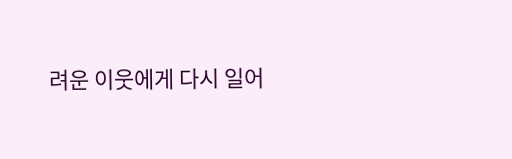려운 이웃에게 다시 일어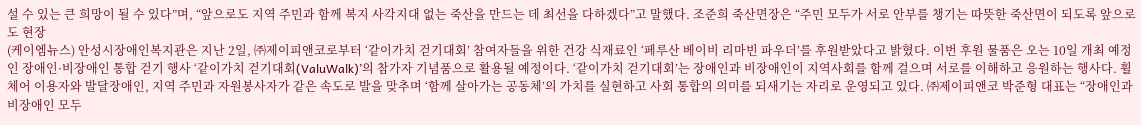설 수 있는 큰 희망이 될 수 있다”며, “앞으로도 지역 주민과 함께 복지 사각지대 없는 죽산을 만드는 데 최선을 다하겠다”고 말했다. 조준희 죽산면장은 “주민 모두가 서로 안부를 챙기는 따뜻한 죽산면이 되도록 앞으로도 현장
(케이엠뉴스) 안성시장애인복지관은 지난 2일, ㈜제이피앤코로부터 ‘같이가치 걷기대회’ 참여자들을 위한 건강 식재료인 ‘페루산 베이비 리마빈 파우더’를 후원받았다고 밝혔다. 이번 후원 물품은 오는 10일 개최 예정인 장애인·비장애인 통합 걷기 행사 ‘같이가치 걷기대회(ValuWalk)’의 참가자 기념품으로 활용될 예정이다. ‘같이가치 걷기대회’는 장애인과 비장애인이 지역사회를 함께 걸으며 서로를 이해하고 응원하는 행사다. 휠체어 이용자와 발달장애인, 지역 주민과 자원봉사자가 같은 속도로 발을 맞추며 ‘함께 살아가는 공동체’의 가치를 실현하고 사회 통합의 의미를 되새기는 자리로 운영되고 있다. ㈜제이피앤코 박준형 대표는 “장애인과 비장애인 모두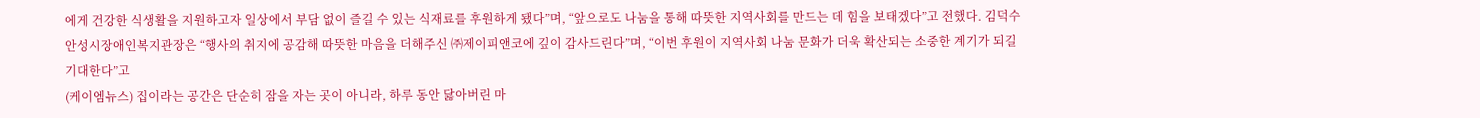에게 건강한 식생활을 지원하고자 일상에서 부담 없이 즐길 수 있는 식재료를 후원하게 됐다”며, “앞으로도 나눔을 통해 따뜻한 지역사회를 만드는 데 힘을 보태겠다”고 전했다. 김덕수 안성시장애인복지관장은 “행사의 취지에 공감해 따뜻한 마음을 더해주신 ㈜제이피앤코에 깊이 감사드린다”며, “이번 후원이 지역사회 나눔 문화가 더욱 확산되는 소중한 계기가 되길 기대한다”고
(케이엠뉴스) 집이라는 공간은 단순히 잠을 자는 곳이 아니라, 하루 동안 닳아버린 마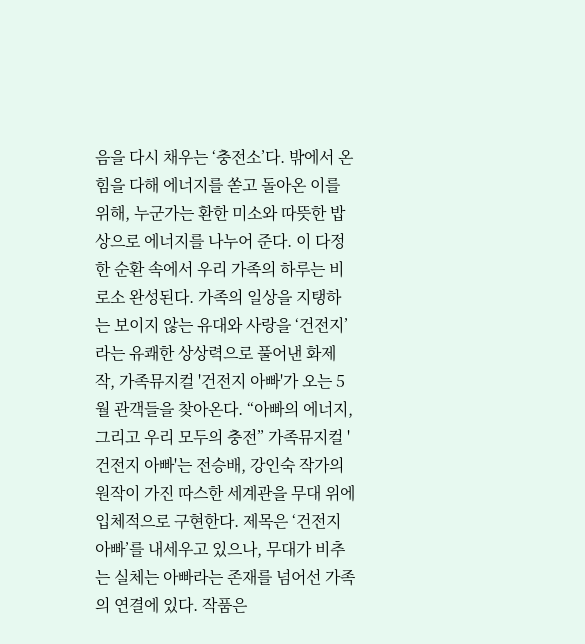음을 다시 채우는 ‘충전소’다. 밖에서 온 힘을 다해 에너지를 쏟고 돌아온 이를 위해, 누군가는 환한 미소와 따뜻한 밥상으로 에너지를 나누어 준다. 이 다정한 순환 속에서 우리 가족의 하루는 비로소 완성된다. 가족의 일상을 지탱하는 보이지 않는 유대와 사랑을 ‘건전지’라는 유쾌한 상상력으로 풀어낸 화제작, 가족뮤지컬 '건전지 아빠'가 오는 5월 관객들을 찾아온다. “아빠의 에너지, 그리고 우리 모두의 충전” 가족뮤지컬 '건전지 아빠'는 전승배, 강인숙 작가의 원작이 가진 따스한 세계관을 무대 위에 입체적으로 구현한다. 제목은 ‘건전지 아빠’를 내세우고 있으나, 무대가 비추는 실체는 아빠라는 존재를 넘어선 가족의 연결에 있다. 작품은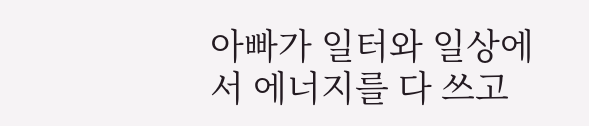아빠가 일터와 일상에서 에너지를 다 쓰고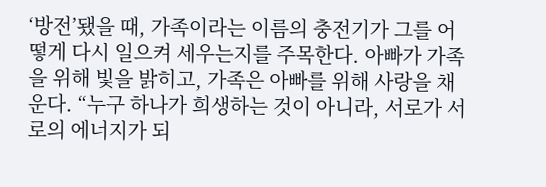‘방전’됐을 때, 가족이라는 이름의 충전기가 그를 어떻게 다시 일으켜 세우는지를 주목한다. 아빠가 가족을 위해 빛을 밝히고, 가족은 아빠를 위해 사랑을 채운다. “누구 하나가 희생하는 것이 아니라, 서로가 서로의 에너지가 되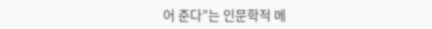어 준다”는 인문학적 메